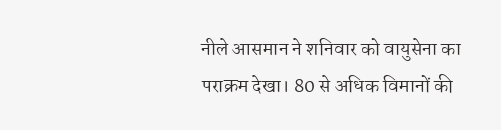नीले आसमान ने शनिवार को वायुसेना का पराक्रम देखा। 80 से अधिक विमानों की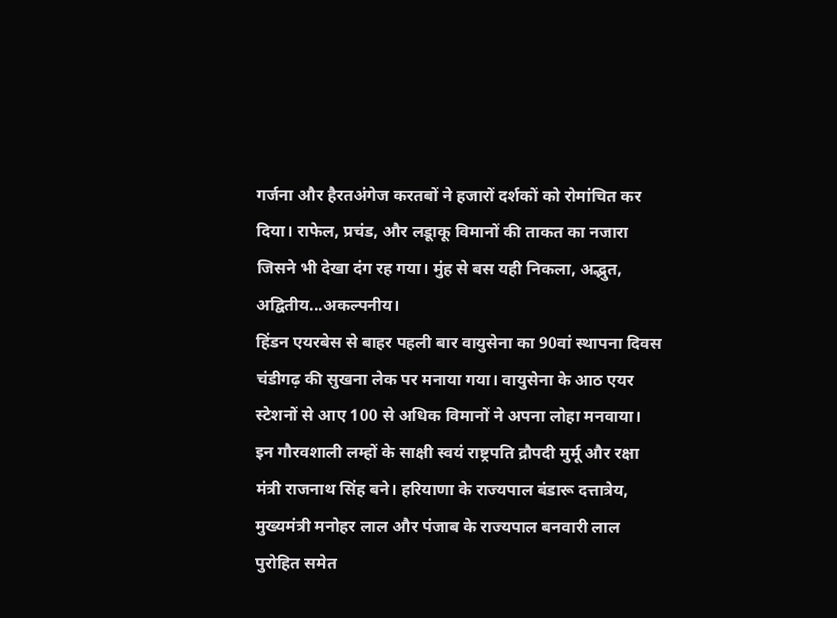गर्जना और हैरतअंगेज करतबों ने हजारों दर्शकों को रोमांचित कर दिया। राफेल, प्रचंड, और लडूाकू विमानों की ताकत का नजारा जिसने भी देखा दंग रह गया। मुंह से बस यही निकला, अद्भुत, अद्वितीय...अकल्पनीय।
हिंडन एयरबेस से बाहर पहली बार वायुसेना का 90वां स्थापना दिवस चंडीगढ़ की सुखना लेक पर मनाया गया। वायुसेना के आठ एयर स्टेशनों से आए 100 से अधिक विमानों ने अपना लोहा मनवाया। इन गौरवशाली लम्हों के साक्षी स्वयं राष्ट्रपति द्रौपदी मुर्मू और रक्षा मंत्री राजनाथ सिंह बने। हरियाणा के राज्यपाल बंडारू दत्तात्रेय, मुख्यमंत्री मनोहर लाल और पंजाब के राज्यपाल बनवारी लाल पुरोहित समेत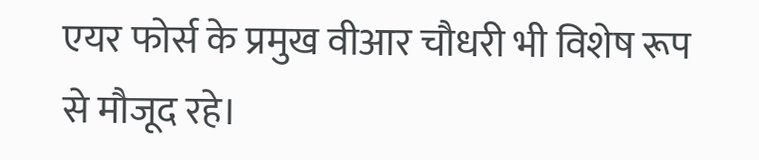एयर फोर्स के प्रमुख वीआर चौधरी भी विशेष रूप से मौजूद रहे।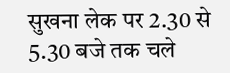सुखना लेक पर 2.30 से 5.30 बजे तक चले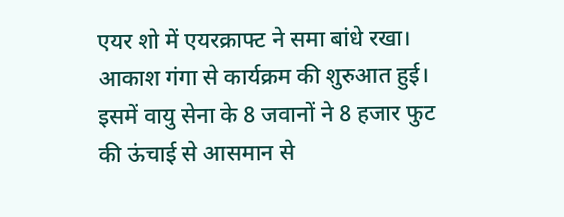एयर शो में एयरक्राफ्ट ने समा बांधे रखा। आकाश गंगा से कार्यक्रम की शुरुआत हुई। इसमें वायु सेना के 8 जवानों ने 8 हजार फुट की ऊंचाई से आसमान से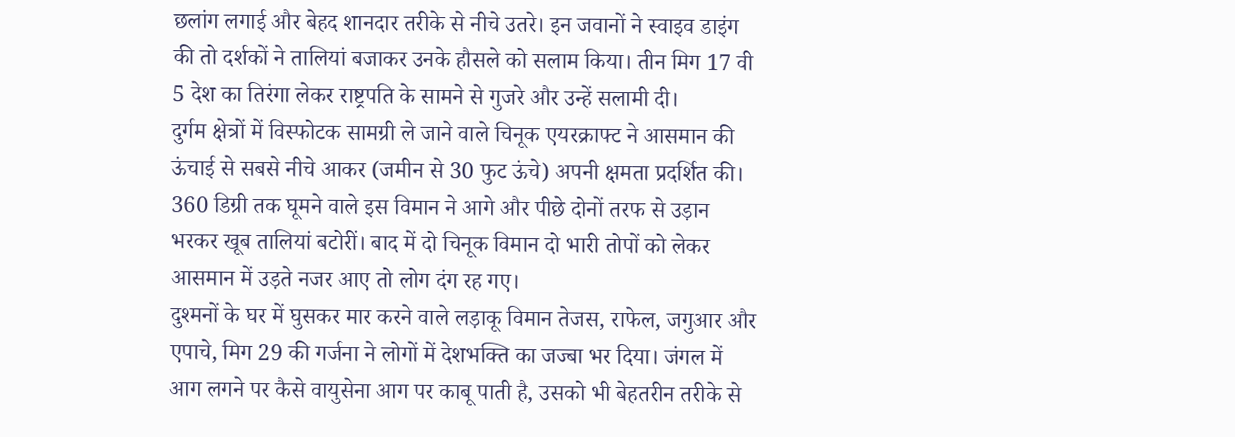छलांग लगाई और बेहद शानदार तरीके से नीचे उतरे। इन जवानों ने स्वाइव डाइंग की तो दर्शकों ने तालियां बजाकर उनके हौसले को सलाम किया। तीन मिग 17 वी 5 देश का तिरंगा लेकर राष्ट्रपति के सामने से गुजरे और उन्हें सलामी दी।
दुर्गम क्षेत्रों में विस्फोटक सामग्री ले जाने वाले चिनूक एयरक्राफ्ट ने आसमान की ऊंचाई से सबसे नीचे आकर (जमीन से 30 फुट ऊंचे) अपनी क्षमता प्रदर्शित की। 360 डिग्री तक घूमने वाले इस विमान ने आगे और पीछे दोनों तरफ से उड़ान भरकर खूब तालियां बटोरीं। बाद में दो चिनूक विमान दो भारी तोपों को लेकर आसमान में उड़ते नजर आए तो लोग दंग रह गए।
दुश्मनों के घर में घुसकर मार करने वाले लड़ाकू विमान तेजस, राफेल, जगुआर और एपाचे, मिग 29 की गर्जना ने लोगों में देशभक्ति का जज्बा भर दिया। जंगल में आग लगने पर कैसे वायुसेना आग पर काबू पाती है, उसको भी बेहतरीन तरीके से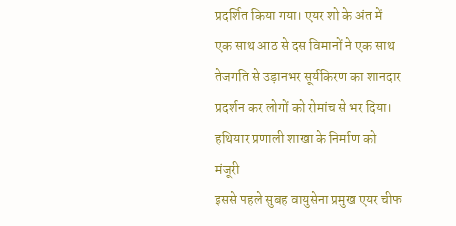प्रदर्शित किया गया। एयर शो के अंत में एक साथ आठ से दस विमानों ने एक साथ तेजगति से उड़ानभर सूर्यकिरण का शानदार प्रदर्शन कर लोगों को रोमांच से भर दिया।
हथियार प्रणाली शाखा के निर्माण को मंजूरी
इससे पहले सुबह वायुसेना प्रमुख एयर चीफ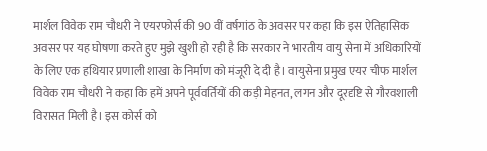मार्शल विवेक राम चौधरी ने एयरफोर्स की 90 वीं वर्षगांठ के अवसर पर कहा कि इस ऐतिहासिक अवसर पर यह घोषणा करते हुए मुझे खुशी हो रही है कि सरकार ने भारतीय वायु सेना में अधिकारियों के लिए एक हथियार प्रणाली शाखा के निर्माण को मंजूरी दे दी है। वायुसेना प्रमुख एयर चीफ मार्शल विवेक राम चौधरी ने कहा कि हमें अपने पूर्ववर्तियों की कड़ी मेहनत, लगन और दूरदृष्टि से गौरवशाली विरासत मिली है। इस कोर्स को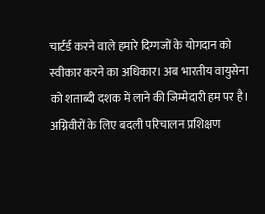चार्टर्ड करने वाले हमारे दिग्गजों के योगदान को स्वीकार करने का अधिकार। अब भारतीय वायुसेना को शताब्दी दशक में लाने की जिम्मेदारी हम पर है।
अग्निवीरों के लिए बदली परिचालन प्रशिक्षण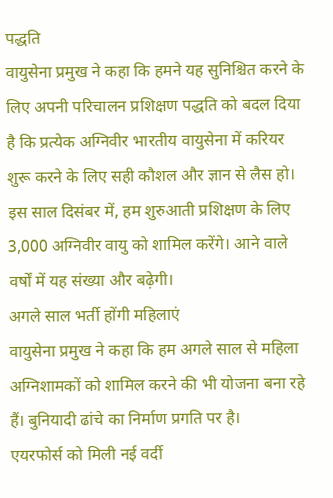पद्धति
वायुसेना प्रमुख ने कहा कि हमने यह सुनिश्चित करने के लिए अपनी परिचालन प्रशिक्षण पद्धति को बदल दिया है कि प्रत्येक अग्निवीर भारतीय वायुसेना में करियर शुरू करने के लिए सही कौशल और ज्ञान से लैस हो। इस साल दिसंबर में, हम शुरुआती प्रशिक्षण के लिए 3,000 अग्निवीर वायु को शामिल करेंगे। आने वाले वर्षों में यह संख्या और बढ़ेगी।
अगले साल भर्ती होंगी महिलाएं
वायुसेना प्रमुख ने कहा कि हम अगले साल से महिला अग्निशामकों को शामिल करने की भी योजना बना रहे हैं। बुनियादी ढांचे का निर्माण प्रगति पर है।
एयरफोर्स को मिली नई वर्दी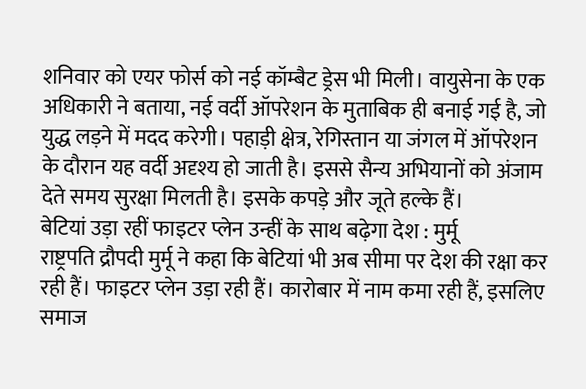शनिवार को एयर फोर्स को नई कॉम्बैट ड्रेस भी मिली। वायुसेना के एक अधिकारी ने बताया, नई वर्दी ऑपरेशन के मुताबिक ही बनाई गई है, जो युद्ध लड़ने में मदद करेगी। पहाड़ी क्षेत्र, रेगिस्तान या जंगल में ऑपरेशन के दौरान यह वर्दी अदृश्य हो जाती है। इससे सैन्य अभियानों को अंजाम देते समय सुरक्षा मिलती है। इसके कपड़े और जूते हल्के हैं।
बेटियां उड़ा रहीं फाइटर प्लेन उन्हीं के साथ बढ़ेगा देश : मुर्मू
राष्ट्रपति द्रौपदी मुर्मू ने कहा कि बेटियां भी अब सीमा पर देश की रक्षा कर रही हैं। फाइटर प्लेन उड़ा रही हैं। कारोबार में नाम कमा रही हैं, इसलिए समाज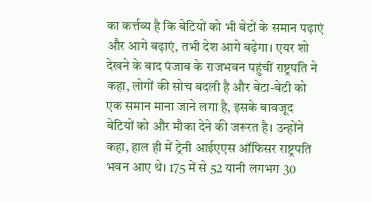का कर्त्तव्य है कि बेटियों को भी बेटों के समान पढ़ाएं और आगे बढ़ाएं, तभी देश आगे बढ़ेगा। एयर शो देखने के बाद पंजाब के राजभवन पहुंचीं राष्ट्रपति ने कहा, लोगों की सोच बदली है और बेटा-बेटी को एक समान माना जाने लगा है, इसके बावजूद बेटियों को और मौका देने की जरूरत है। उन्होंने कहा, हाल ही में ट्रेनी आईएएस ऑफिसर राष्ट्रपति भवन आए थे। 175 में से 52 यानी लगभग 30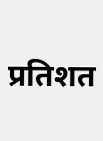प्रतिशत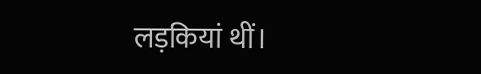लड़कियां थीं।